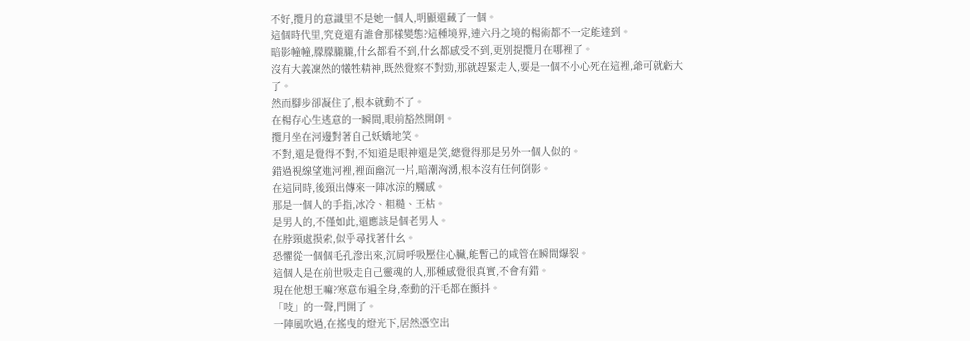不好,攬月的意識里不是她一個人,明顯還藏了一個。
這個時代里,究竟還有誰會那樣變態?這種境界,連六丹之境的楊術都不一定能達到。
暗影幢幢,朦朦朧朧,什幺都看不到,什幺都感受不到,更別提攬月在哪裡了。
沒有大義凜然的犧牲精神,既然覺察不對勁,那就趕緊走人,要是一個不小心死在這裡,爺可就虧大了。
然而腳步卻凝住了,根本就動不了。
在楊存心生逃意的一瞬間,眼前豁然開朗。
攬月坐在河邊對著自己妖嬌地笑。
不對,還是覺得不對,不知道是眼神還是笑,總覺得那是另外一個人似的。
錯過視線望進河裡,裡面幽沉一片,暗潮洶湧,根本沒有任何倒影。
在這同時,後頸出傳來一陣冰涼的觸感。
那是一個人的手指,冰冷、粗糙、王枯。
是男人的,不僅如此,還應該是個老男人。
在脖頸處摸索,似乎尋找著什幺。
恐懼從一個個毛孔滲出來,沉肩呼吸壓住心臟,能暫己的咸管在瞬間爆裂。
這個人是在前世吸走自己靈魂的人,那種感覺很真實,不會有錯。
現在他想王嘛?寒意布遍全身,牽動的汗毛都在顫抖。
「吱」的一聲,門開了。
一陣風吹過,在搖曳的燈光下,居然憑空出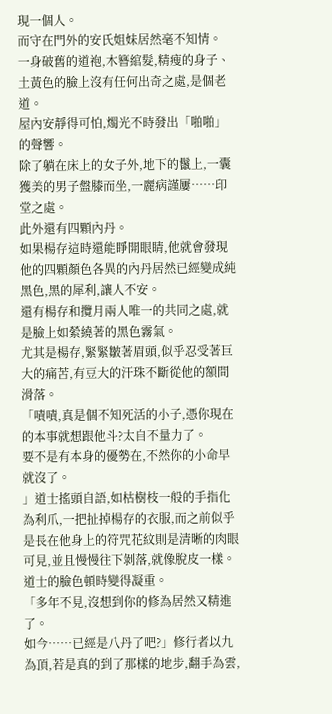現一個人。
而守在門外的安氏姐妹居然毫不知情。
一身破舊的道袍,木簪綰髮,精瘦的身子、土黃色的臉上沒有任何出奇之處,是個老道。
屋內安靜得可怕,燭光不時發出「啪啪」的聲響。
除了躺在床上的女子外,地下的鬣上,一囊獲美的男子盤膝而坐,一麗病謹屢……印堂之處。
此外還有四顆內丹。
如果楊存這時還能睜開眼睛,他就會發現他的四顆顏色各異的內丹居然已經變成純黑色,黑的犀利,讓人不安。
還有楊存和攬月兩人唯一的共同之處,就是臉上如縈繞著的黑色霧氣。
尤其是楊存,緊緊皺著眉頭,似乎忍受著巨大的痛苦,有豆大的汗珠不斷從他的額間滑落。
「嘖嘖,真是個不知死活的小子,憑你現在的本事就想跟他斗?太自不量力了。
要不是有本身的優勢在,不然你的小命早就沒了。
」道士搖頭自語,如枯樹枝一般的手指化為利爪,一把扯掉楊存的衣服,而之前似乎是長在他身上的符咒花紋則是清晰的肉眼可見,並且慢慢往下剝落,就像脫皮一樣。
道士的臉色頓時變得凝重。
「多年不見,沒想到你的修為居然又精進了。
如今……已經是八丹了吧?」修行者以九為頂,若是真的到了那樣的地步,翻手為雲,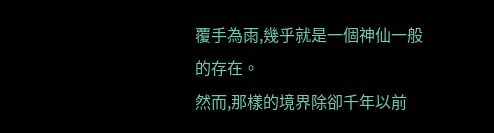覆手為雨,幾乎就是一個神仙一般的存在。
然而,那樣的境界除卻千年以前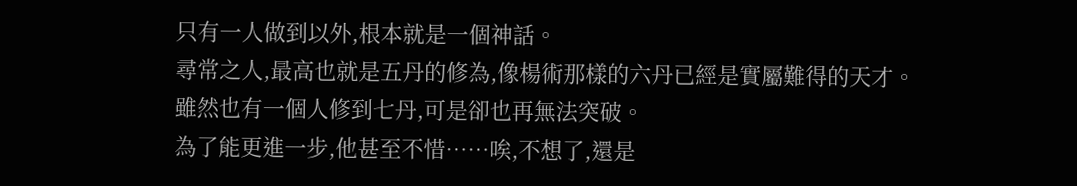只有一人做到以外,根本就是一個神話。
尋常之人,最高也就是五丹的修為,像楊術那樣的六丹已經是實屬難得的天才。
雖然也有一個人修到七丹,可是卻也再無法突破。
為了能更進一步,他甚至不惜……唉,不想了,還是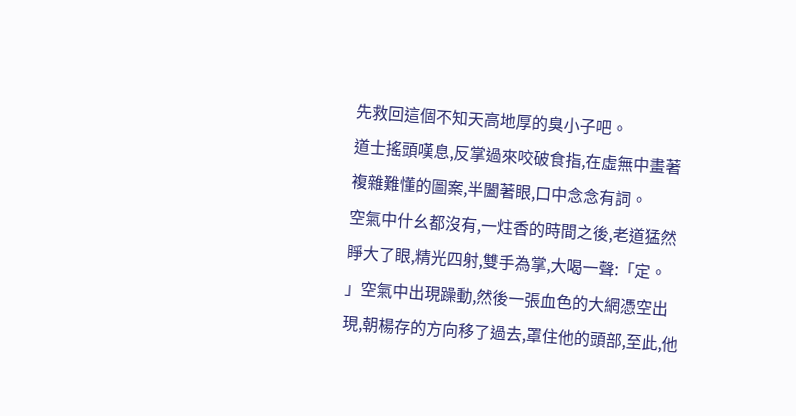先救回這個不知天高地厚的臭小子吧。
道士搖頭嘆息,反掌過來咬破食指,在虛無中畫著複雜難懂的圖案,半闔著眼,口中念念有詞。
空氣中什幺都沒有,一炷香的時間之後,老道猛然睜大了眼,精光四射,雙手為掌,大喝一聲:「定。
」空氣中出現躁動,然後一張血色的大網憑空出現,朝楊存的方向移了過去,罩住他的頭部,至此,他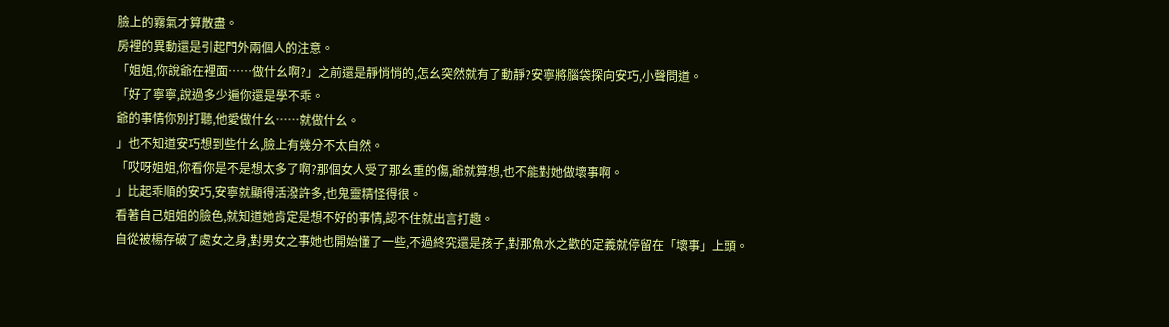臉上的霧氣才算散盡。
房裡的異動還是引起門外兩個人的注意。
「姐姐,你說爺在裡面……做什幺啊?」之前還是靜悄悄的,怎幺突然就有了動靜?安寧將腦袋探向安巧,小聲問道。
「好了寧寧,說過多少遍你還是學不乖。
爺的事情你別打聽,他愛做什幺……就做什幺。
」也不知道安巧想到些什幺,臉上有幾分不太自然。
「哎呀姐姐,你看你是不是想太多了啊?那個女人受了那幺重的傷,爺就算想,也不能對她做壞事啊。
」比起乖順的安巧,安寧就顯得活潑許多,也鬼靈精怪得很。
看著自己姐姐的臉色,就知道她肯定是想不好的事情,認不住就出言打趣。
自從被楊存破了處女之身,對男女之事她也開始懂了一些,不過終究還是孩子,對那魚水之歡的定義就停留在「壞事」上頭。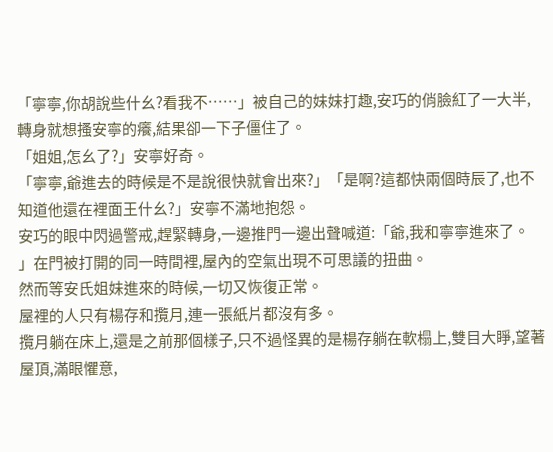「寧寧,你胡說些什幺?看我不……」被自己的妹妹打趣,安巧的俏臉紅了一大半,轉身就想搔安寧的癢,結果卻一下子僵住了。
「姐姐,怎幺了?」安寧好奇。
「寧寧,爺進去的時候是不是說很快就會出來?」「是啊?這都快兩個時辰了,也不知道他還在裡面王什幺?」安寧不滿地抱怨。
安巧的眼中閃過警戒,趕緊轉身,一邊推門一邊出聲喊道:「爺,我和寧寧進來了。
」在門被打開的同一時間裡,屋內的空氣出現不可思議的扭曲。
然而等安氏姐妹進來的時候,一切又恢復正常。
屋裡的人只有楊存和攬月,連一張紙片都沒有多。
攬月躺在床上,還是之前那個樣子,只不過怪異的是楊存躺在軟榻上,雙目大睜,望著屋頂,滿眼懼意,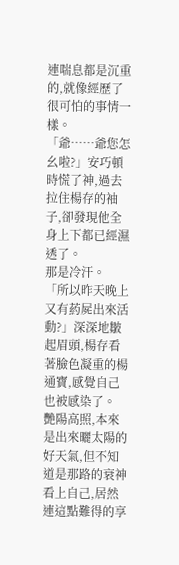連喘息都是沉重的,就像經歷了很可怕的事情一樣。
「爺……爺您怎幺啦?」安巧頓時慌了神,過去拉住楊存的袖子,卻發現他全身上下都已經濕透了。
那是冷汗。
「所以昨天晚上又有葯屍出來活動?」深深地皺起眉頭,楊存看著臉色凝重的楊通寶,感覺自己也被感染了。
艷陽高照,本來是出來曬太陽的好天氣,但不知道是那路的衰神看上自己,居然連這點難得的享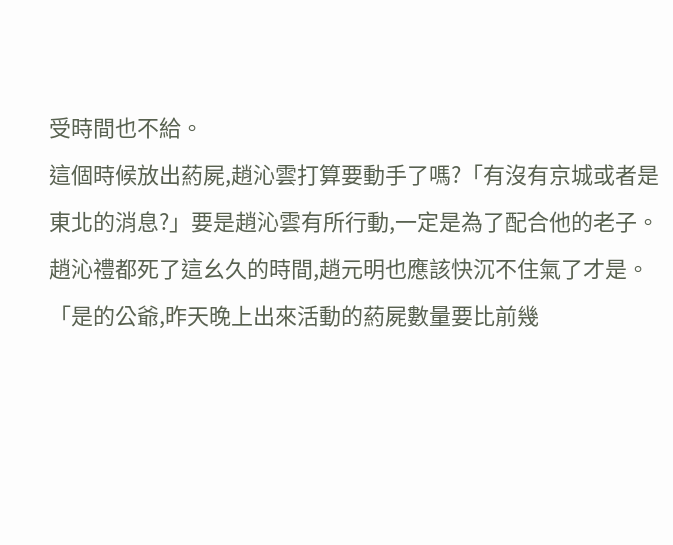受時間也不給。
這個時候放出葯屍,趙沁雲打算要動手了嗎?「有沒有京城或者是東北的消息?」要是趙沁雲有所行動,一定是為了配合他的老子。
趙沁禮都死了這幺久的時間,趙元明也應該快沉不住氣了才是。
「是的公爺,昨天晚上出來活動的葯屍數量要比前幾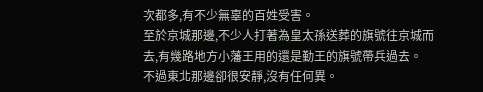次都多,有不少無辜的百姓受害。
至於京城那邊,不少人打著為皇太孫送葬的旗號往京城而去,有幾路地方小藩王用的還是勤王的旗號帶兵過去。
不過東北那邊卻很安靜,沒有任何異。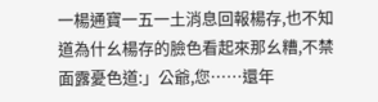一楊通寶一五一土消息回報楊存,也不知道為什幺楊存的臉色看起來那幺糟,不禁面露憂色道:」公爺,您……還年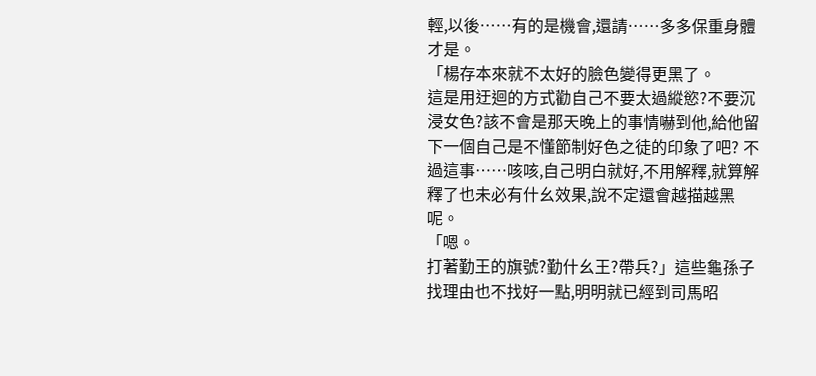輕,以後……有的是機會,還請……多多保重身體才是。
「楊存本來就不太好的臉色變得更黑了。
這是用迂迴的方式勸自己不要太過縱慾?不要沉浸女色?該不會是那天晚上的事情嚇到他,給他留下一個自己是不懂節制好色之徒的印象了吧? 不過這事……咳咳,自己明白就好,不用解釋,就算解釋了也未必有什幺效果,說不定還會越描越黑呢。
「嗯。
打著勤王的旗號?勤什幺王?帶兵?」這些龜孫子找理由也不找好一點,明明就已經到司馬昭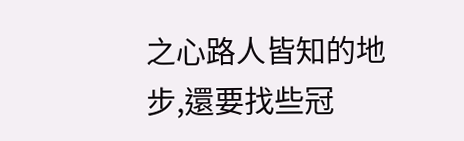之心路人皆知的地步,還要找些冠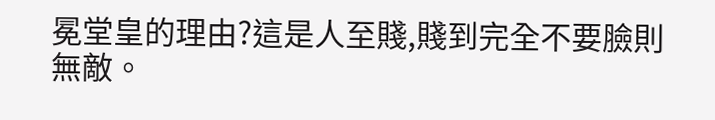冕堂皇的理由?這是人至賤,賤到完全不要臉則無敵。